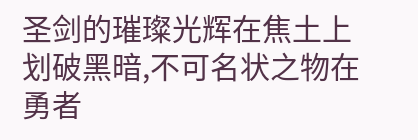圣剑的璀璨光辉在焦土上划破黑暗,不可名状之物在勇者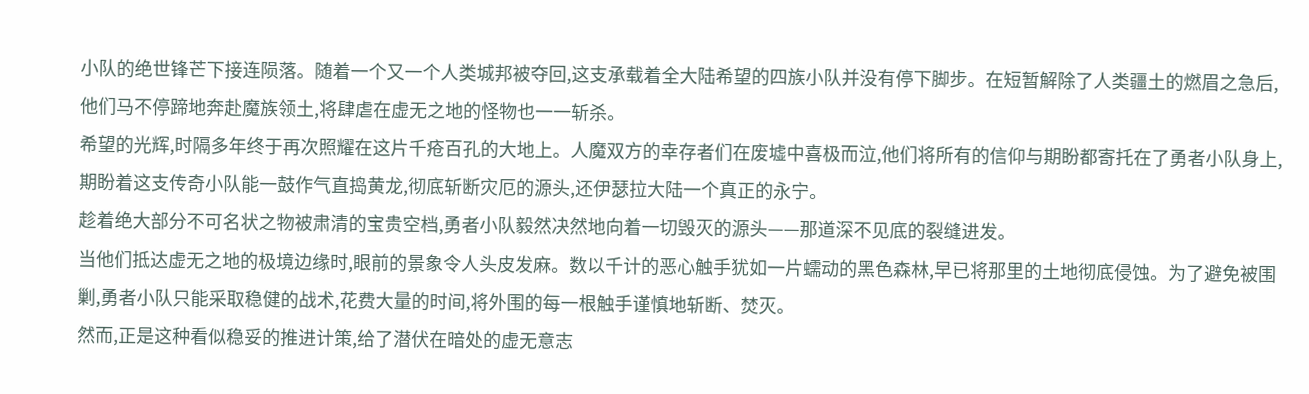小队的绝世锋芒下接连陨落。随着一个又一个人类城邦被夺回,这支承载着全大陆希望的四族小队并没有停下脚步。在短暂解除了人类疆土的燃眉之急后,他们马不停蹄地奔赴魔族领土,将肆虐在虚无之地的怪物也一一斩杀。
希望的光辉,时隔多年终于再次照耀在这片千疮百孔的大地上。人魔双方的幸存者们在废墟中喜极而泣,他们将所有的信仰与期盼都寄托在了勇者小队身上,期盼着这支传奇小队能一鼓作气直捣黄龙,彻底斩断灾厄的源头,还伊瑟拉大陆一个真正的永宁。
趁着绝大部分不可名状之物被肃清的宝贵空档,勇者小队毅然决然地向着一切毁灭的源头——那道深不见底的裂缝进发。
当他们抵达虚无之地的极境边缘时,眼前的景象令人头皮发麻。数以千计的恶心触手犹如一片蠕动的黑色森林,早已将那里的土地彻底侵蚀。为了避免被围剿,勇者小队只能采取稳健的战术,花费大量的时间,将外围的每一根触手谨慎地斩断、焚灭。
然而,正是这种看似稳妥的推进计策,给了潜伏在暗处的虚无意志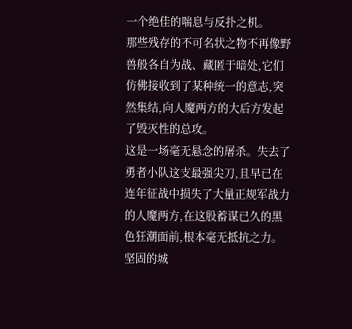一个绝佳的喘息与反扑之机。
那些残存的不可名状之物不再像野兽般各自为战、藏匿于暗处,它们仿佛接收到了某种统一的意志,突然集结,向人魔两方的大后方发起了毁灭性的总攻。
这是一场毫无悬念的屠杀。失去了勇者小队这支最强尖刀,且早已在连年征战中损失了大量正规军战力的人魔两方,在这股蓄谋已久的黑色狂潮面前,根本毫无抵抗之力。坚固的城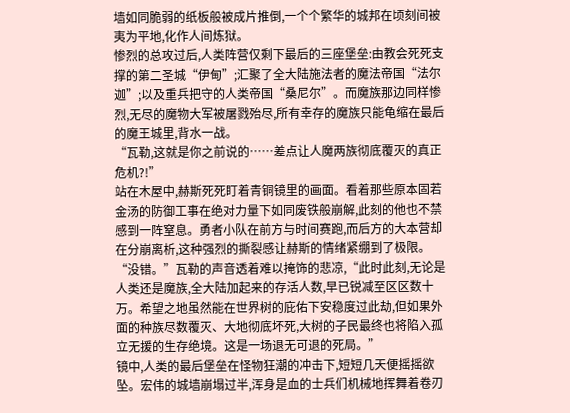墙如同脆弱的纸板般被成片推倒,一个个繁华的城邦在顷刻间被夷为平地,化作人间炼狱。
惨烈的总攻过后,人类阵营仅剩下最后的三座堡垒:由教会死死支撑的第二圣城“伊甸”;汇聚了全大陆施法者的魔法帝国“法尔迦”;以及重兵把守的人类帝国“桑尼尔”。而魔族那边同样惨烈,无尽的魔物大军被屠戮殆尽,所有幸存的魔族只能龟缩在最后的魔王城里,背水一战。
“瓦勒,这就是你之前说的……差点让人魔两族彻底覆灭的真正危机?!”
站在木屋中,赫斯死死盯着青铜镜里的画面。看着那些原本固若金汤的防御工事在绝对力量下如同废铁般崩解,此刻的他也不禁感到一阵窒息。勇者小队在前方与时间赛跑,而后方的大本营却在分崩离析,这种强烈的撕裂感让赫斯的情绪紧绷到了极限。
“没错。”瓦勒的声音透着难以掩饰的悲凉,“此时此刻,无论是人类还是魔族,全大陆加起来的存活人数,早已锐减至区区数十万。希望之地虽然能在世界树的庇佑下安稳度过此劫,但如果外面的种族尽数覆灭、大地彻底坏死,大树的子民最终也将陷入孤立无援的生存绝境。这是一场退无可退的死局。”
镜中,人类的最后堡垒在怪物狂潮的冲击下,短短几天便摇摇欲坠。宏伟的城墙崩塌过半,浑身是血的士兵们机械地挥舞着卷刃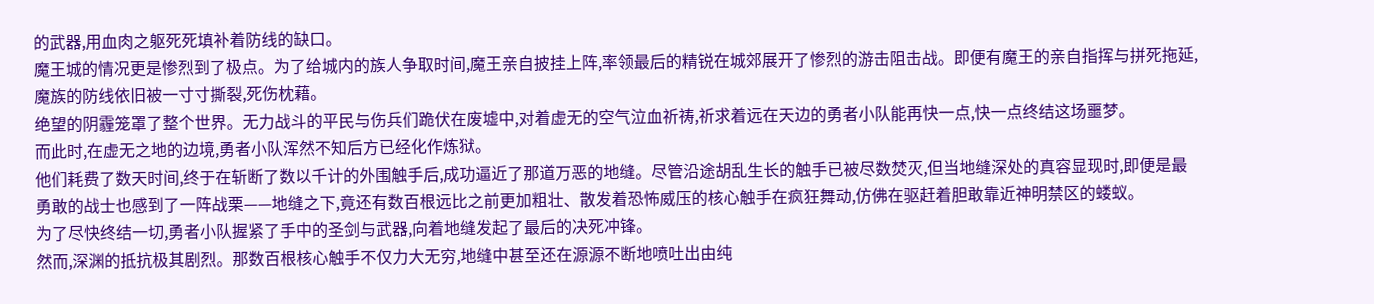的武器,用血肉之躯死死填补着防线的缺口。
魔王城的情况更是惨烈到了极点。为了给城内的族人争取时间,魔王亲自披挂上阵,率领最后的精锐在城郊展开了惨烈的游击阻击战。即便有魔王的亲自指挥与拼死拖延,魔族的防线依旧被一寸寸撕裂,死伤枕藉。
绝望的阴霾笼罩了整个世界。无力战斗的平民与伤兵们跪伏在废墟中,对着虚无的空气泣血祈祷,祈求着远在天边的勇者小队能再快一点,快一点终结这场噩梦。
而此时,在虚无之地的边境,勇者小队浑然不知后方已经化作炼狱。
他们耗费了数天时间,终于在斩断了数以千计的外围触手后,成功逼近了那道万恶的地缝。尽管沿途胡乱生长的触手已被尽数焚灭,但当地缝深处的真容显现时,即便是最勇敢的战士也感到了一阵战栗——地缝之下,竟还有数百根远比之前更加粗壮、散发着恐怖威压的核心触手在疯狂舞动,仿佛在驱赶着胆敢靠近神明禁区的蝼蚁。
为了尽快终结一切,勇者小队握紧了手中的圣剑与武器,向着地缝发起了最后的决死冲锋。
然而,深渊的抵抗极其剧烈。那数百根核心触手不仅力大无穷,地缝中甚至还在源源不断地喷吐出由纯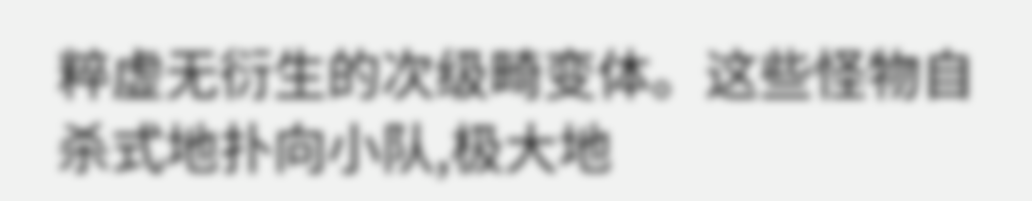粹虚无衍生的次级畸变体。这些怪物自杀式地扑向小队,极大地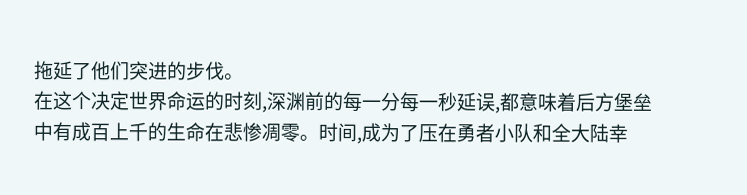拖延了他们突进的步伐。
在这个决定世界命运的时刻,深渊前的每一分每一秒延误,都意味着后方堡垒中有成百上千的生命在悲惨凋零。时间,成为了压在勇者小队和全大陆幸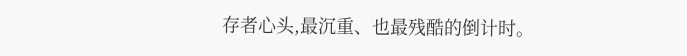存者心头,最沉重、也最残酷的倒计时。